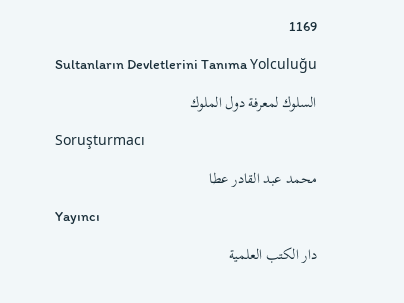1169

Sultanların Devletlerini Tanıma Yolculuğu

السلوك لمعرفة دول الملوك

Soruşturmacı

محمد عبد القادر عطا

Yayıncı

دار الكتب العلمية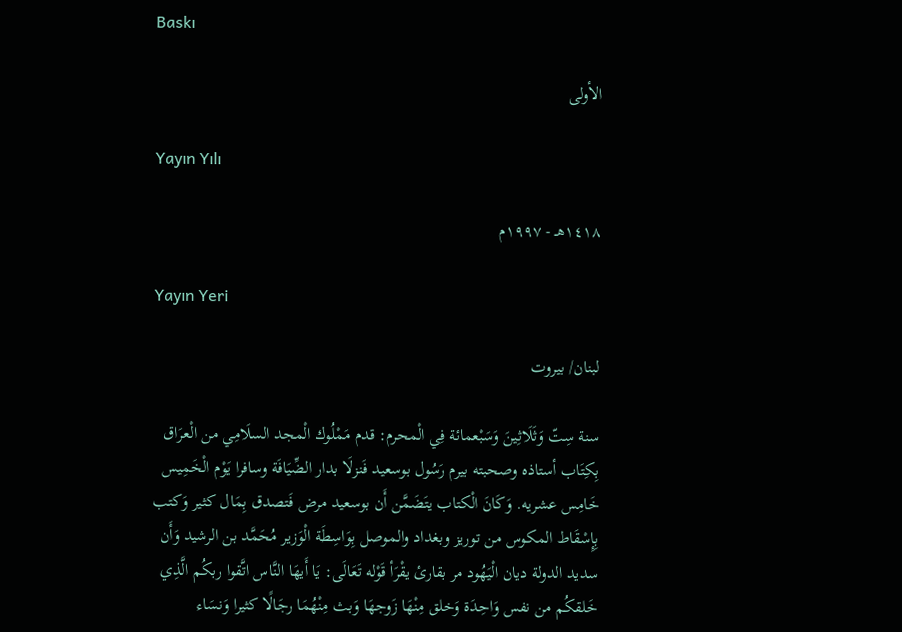Baskı

الأولى

Yayın Yılı

١٤١٨هـ - ١٩٩٧م

Yayın Yeri

لبنان/ بيروت

سنة سِتّ وَثَلَاثِينَ وَسَبْعمائة فِي الْمحرم: قدم مَمْلُوك الْمجد السلَامِي من الْعرَاق بِكِتَاب أستاذه وصحبته بيرم رَسُول بوسعيد فَنزلَا بدار الضِّيَافَة وسافرا يَوْم الْخَمِيس خَامِس عشريه. وَكَانَ الْكتاب يتَضَمَّن أَن بوسعيد مرض فَتصدق بِمَال كثير وَكتب بِإِسْقَاط المكوس من توريز وبغداد والموصل بِوَاسِطَة الْوَزير مُحَمَّد بن الرشيد وَأَن سديد الدولة ديان الْيَهُود مر بقارئ يقْرَأ قَوْله تَعَالَى: يَا أَيهَا النَّاس اتَّقوا ربكُم الَّذِي خَلقكُم من نفس وَاحِدَة وَخلق مِنْهَا زَوجهَا وَبث مِنْهُمَا رجَالًا كثيرا وَنسَاء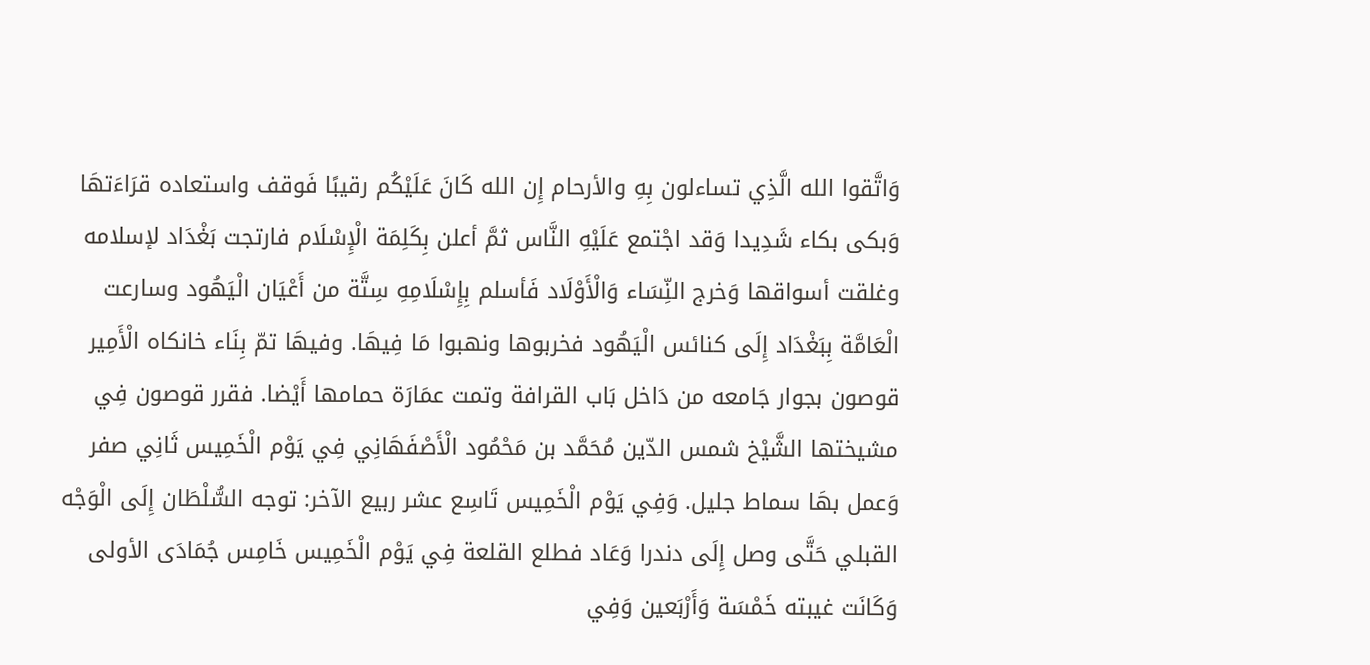وَاتَّقوا الله الَّذِي تساءلون بِهِ والأرحام إِن الله كَانَ عَلَيْكُم رقيبًا فَوقف واستعاده قرَاءَتهَا وَبكى بكاء شَدِيدا وَقد اجْتمع عَلَيْهِ النَّاس ثمَّ أعلن بِكَلِمَة الْإِسْلَام فارتجت بَغْدَاد لإسلامه وغلقت أسواقها وَخرج النِّسَاء وَالْأَوْلَاد فَأسلم بِإِسْلَامِهِ سِتَّة من أَعْيَان الْيَهُود وسارعت الْعَامَّة بِبَغْدَاد إِلَى كنائس الْيَهُود فخربوها ونهبوا مَا فِيهَا. وفيهَا تمّ بِنَاء خانكاه الْأَمِير قوصون بجوار جَامعه من دَاخل بَاب القرافة وتمت عمَارَة حمامها أَيْضا. فقرر قوصون فِي مشيختها الشَّيْخ شمس الدّين مُحَمَّد بن مَحْمُود الْأَصْفَهَانِي فِي يَوْم الْخَمِيس ثَانِي صفر وَعمل بهَا سماط جليل. وَفِي يَوْم الْخَمِيس تَاسِع عشر ربيع الآخر: توجه السُّلْطَان إِلَى الْوَجْه القبلي حَتَّى وصل إِلَى دندرا وَعَاد فطلع القلعة فِي يَوْم الْخَمِيس خَامِس جُمَادَى الأولى وَكَانَت غيبته خَمْسَة وَأَرْبَعين وَفِي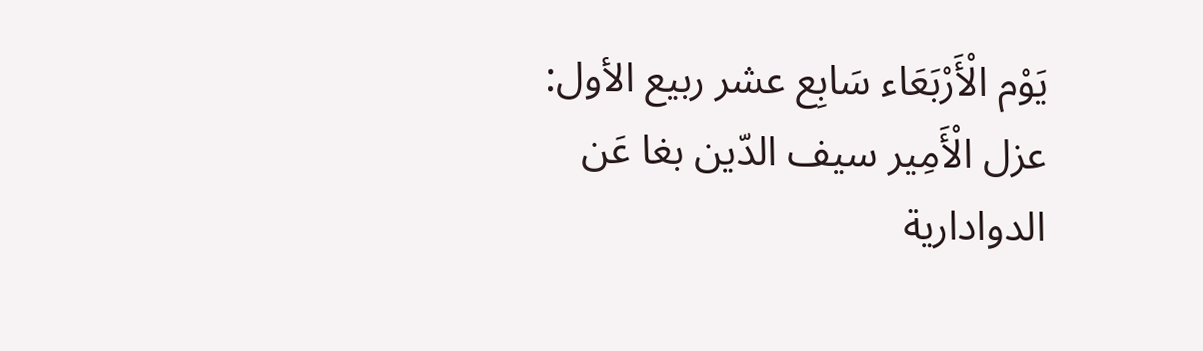يَوْم الْأَرْبَعَاء سَابِع عشر ربيع الأول: عزل الْأَمِير سيف الدّين بغا عَن الدوادارية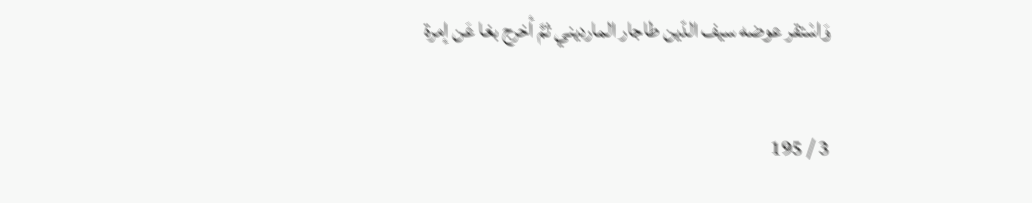وَاسْتقر عوضه سيف الدّين طاجار المارديني ثمَّ أخرج بغا عَن إمرة

3 / 195